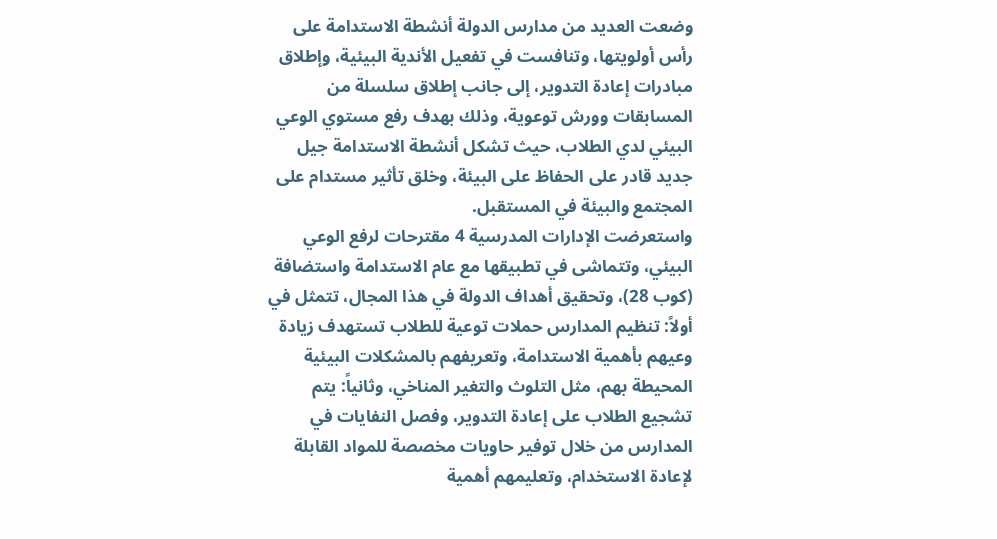وضعت العديد من مدارس الدولة أنشطة الاستدامة على رأس أولويتها، وتنافست في تفعيل الأندية البيئية، وإطلاق مبادرات إعادة التدوير، إلى جانب إطلاق سلسلة من المسابقات وورش توعوية، وذلك بهدف رفع مستوي الوعي البيئي لدي الطلاب، حيث تشكل أنشطة الاستدامة جيل جديد قادر على الحفاظ على البيئة، وخلق تأثير مستدام على المجتمع والبيئة في المستقبل.
واستعرضت الإدارات المدرسية 4 مقترحات لرفع الوعي البيئي، وتتماشى في تطبيقها مع عام الاستدامة واستضافة (كوب 28)، وتحقيق أهداف الدولة في هذا المجال، تتمثل في أولاً: تنظيم المدارس حملات توعية للطلاب تستهدف زيادة وعيهم بأهمية الاستدامة، وتعريفهم بالمشكلات البيئية المحيطة بهم، مثل التلوث والتغير المناخي، وثانياً: يتم تشجيع الطلاب على إعادة التدوير، وفصل النفايات في المدارس من خلال توفير حاويات مخصصة للمواد القابلة لإعادة الاستخدام، وتعليمهم أهمية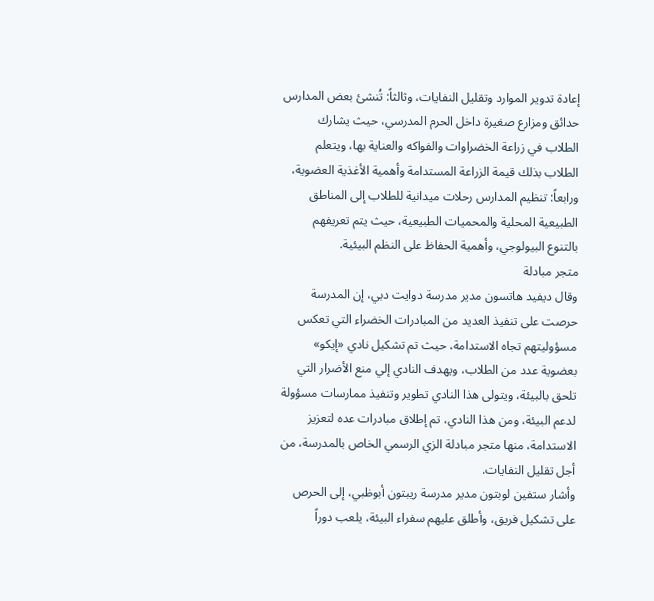إعادة تدوير الموارد وتقليل النفايات، وثالثاً: تُنشئ بعض المدارس حدائق ومزارع صغيرة داخل الحرم المدرسي، حيث يشارك الطلاب في زراعة الخضراوات والفواكه والعناية بها، ويتعلم الطلاب بذلك قيمة الزراعة المستدامة وأهمية الأغذية العضوية، ورابعاً: تنظيم المدارس رحلات ميدانية للطلاب إلى المناطق الطبيعية المحلية والمحميات الطبيعية، حيث يتم تعريفهم بالتنوع البيولوجي، وأهمية الحفاظ على النظم البيئية.
متجر مبادلة
وقال ديفيد هاتسون مدير مدرسة دوايت دبي، إن المدرسة حرصت على تنفيذ العديد من المبادرات الخضراء التي تعكس مسؤوليتهم تجاه الاستدامة، حيث تم تشكيل نادي «إيكو» بعضوية عدد من الطلاب، ويهدف النادي إلي منع الأضرار التي تلحق بالبيئة، ويتولى هذا النادي تطوير وتنفيذ ممارسات مسؤولة لدعم البيئة، ومن هذا النادي، تم إطلاق مبادرات عده لتعزيز الاستدامة، منها متجر مبادلة الزي الرسمي الخاص بالمدرسة، من أجل تقليل النفايات.
وأشار ستفين لوبتون مدير مدرسة ريبتون أبوظبي، إلى الحرص على تشكيل فريق، وأطلق عليهم سفراء البيئة، يلعب دوراً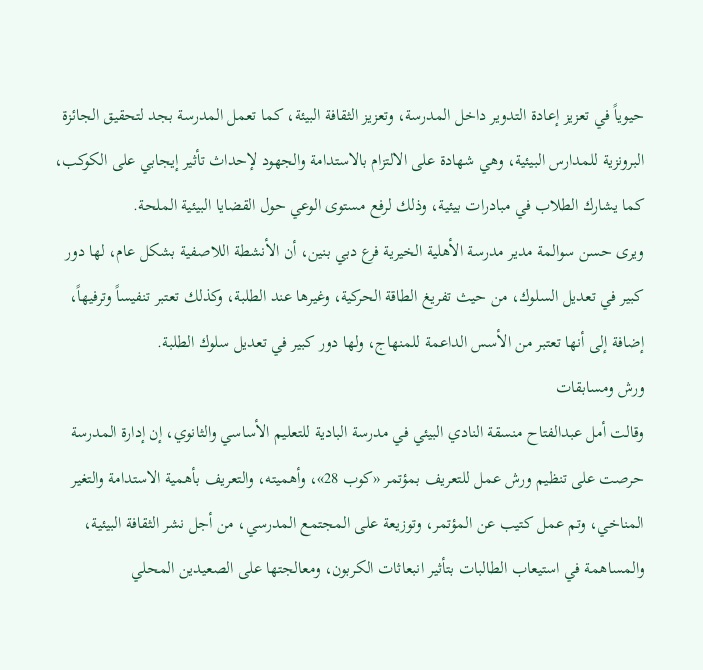حيوياً في تعزيز إعادة التدوير داخل المدرسة، وتعزيز الثقافة البيئة، كما تعمل المدرسة بجد لتحقيق الجائزة البرونزية للمدارس البيئية، وهي شهادة على الالتزام بالاستدامة والجهود لإحداث تأثير إيجابي على الكوكب، كما يشارك الطلاب في مبادرات بيئية، وذلك لرفع مستوى الوعي حول القضايا البيئية الملحة.
ويرى حسن سوالمة مدير مدرسة الأهلية الخيرية فرع دبي بنين، أن الأنشطة اللاصفية بشكل عام، لها دور كبير في تعديل السلوك، من حيث تفريغ الطاقة الحركية، وغيرها عند الطلبة، وكذلك تعتبر تنفيساً وترفيهاً، إضافة إلى أنها تعتبر من الأسس الداعمة للمنهاج، ولها دور كبير في تعديل سلوك الطلبة.
ورش ومسابقات
وقالت أمل عبدالفتاح منسقة النادي البيئي في مدرسة البادية للتعليم الأساسي والثانوي، إن إدارة المدرسة حرصت على تنظيم ورش عمل للتعريف بمؤتمر «كوب 28»، وأهميته، والتعريف بأهمية الاستدامة والتغير المناخي، وتم عمل كتيب عن المؤتمر، وتوزيعة على المجتمع المدرسي، من أجل نشر الثقافة البيئية، والمساهمة في استيعاب الطالبات بتأثير انبعاثات الكربون، ومعالجتها على الصعيدين المحلي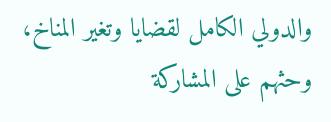والدولي الكامل لقضايا وتغير المناخ، وحثهم على المشاركة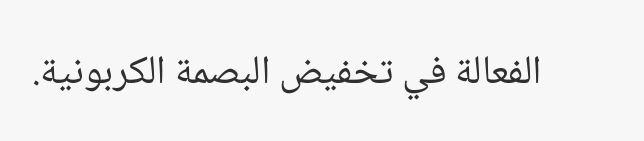الفعالة في تخفيض البصمة الكربونية.